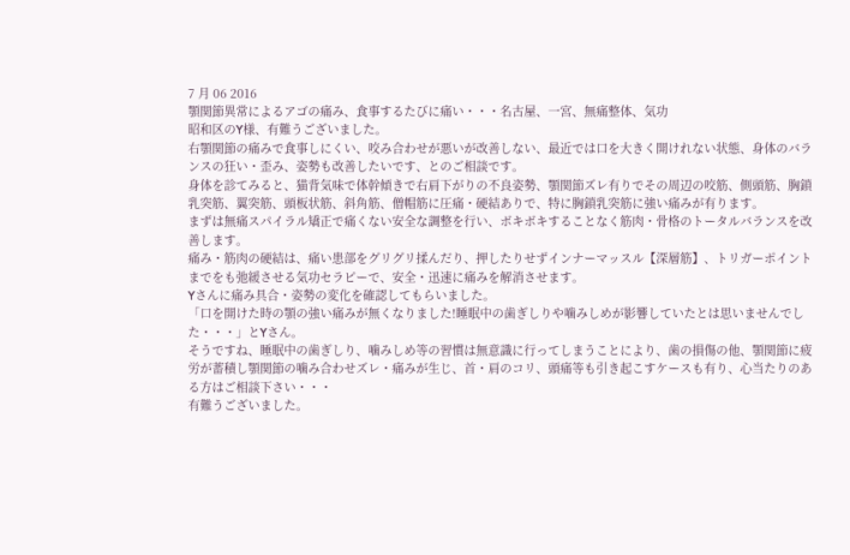7 月 06 2016
顎関節異常によるアゴの痛み、食事するたびに痛い・・・名古屋、一宮、無痛整体、気功
昭和区のY様、有難うございました。
右顎関節の痛みで食事しにくい、咬み合わせが悪いが改善しない、最近では口を大きく開けれない状態、身体のバランスの狂い・歪み、姿勢も改善したいです、とのご相談です。
身体を診てみると、猫背気味で体幹傾きで右肩下がりの不良姿勢、顎関節ズレ有りでその周辺の咬筋、側頭筋、胸鎖乳突筋、翼突筋、頭板状筋、斜角筋、僧帽筋に圧痛・硬結ありで、特に胸鎖乳突筋に強い痛みが有ります。
まずは無痛スパイラル矯正で痛くない安全な調整を行い、ボキボキすることなく筋肉・骨格のトータルバランスを改善します。
痛み・筋肉の硬結は、痛い患部をグリグリ揉んだり、押したりせずインナーマッスル【深層筋】、トリガーポイントまでをも弛緩させる気功セラピーで、安全・迅速に痛みを解消させます。
Yさんに痛み具合・姿勢の変化を確認してもらいました。
「口を開けた時の顎の強い痛みが無くなりました!睡眠中の歯ぎしりや噛みしめが影響していたとは思いませんでした・・・」とYさん。
そうですね、睡眠中の歯ぎしり、噛みしめ等の習慣は無意識に行ってしまうことにより、歯の損傷の他、顎関節に疲労が蓄積し顎関節の噛み合わせズレ・痛みが生じ、首・肩のコリ、頭痛等も引き起こすケースも有り、心当たりのある方はご相談下さい・・・
有難うございました。